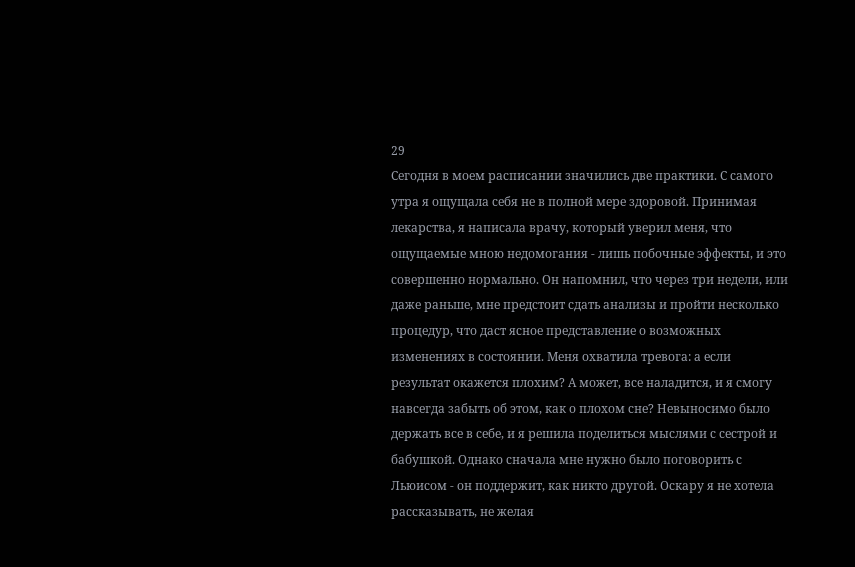29
Сегодня в моем расписании значились две практики. С самого утра я ощущала себя не в полной мере здоровой. Принимая лекарства, я написала врачу, который уверил меня, что ощущаемые мною недомогания - лишь побочные эффекты, и это совершенно нормально. Он напомнил, что через три недели, или даже раньше, мне предстоит сдать анализы и пройти несколько процедур, что даст ясное представление о возможных изменениях в состоянии. Меня охватила тревога: а если результат окажется плохим? А может, все наладится, и я смогу навсегда забыть об этом, как о плохом сне? Невыносимо было держать все в себе, и я решила поделиться мыслями с сестрой и бабушкой. Однако сначала мне нужно было поговорить с Льюисом - он поддержит, как никто другой. Оскару я не хотела рассказывать, не желая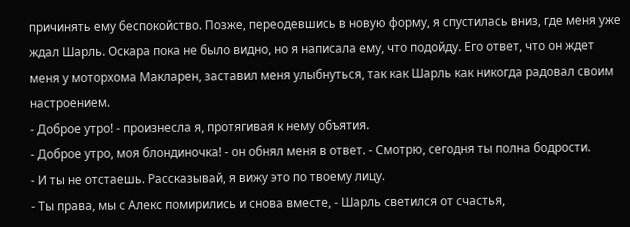причинять ему беспокойство. Позже, переодевшись в новую форму, я спустилась вниз, где меня уже ждал Шарль. Оскара пока не было видно, но я написала ему, что подойду. Его ответ, что он ждет меня у моторхома Макларен, заставил меня улыбнуться, так как Шарль как никогда радовал своим настроением.
- Доброе утро! - произнесла я, протягивая к нему объятия.
- Доброе утро, моя блондиночка! - он обнял меня в ответ. - Смотрю, сегодня ты полна бодрости.
- И ты не отстаешь. Рассказывай, я вижу это по твоему лицу.
- Ты права, мы с Алекс помирились и снова вместе, - Шарль светился от счастья,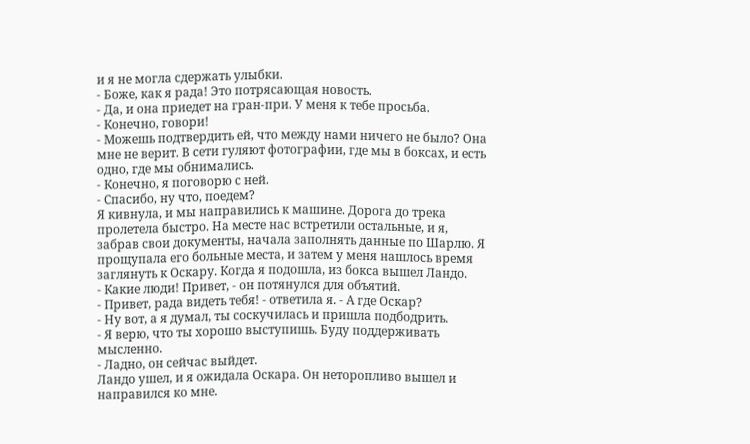и я не могла сдержать улыбки.
- Боже, как я рада! Это потрясающая новость.
- Да, и она приедет на гран-при. У меня к тебе просьба.
- Конечно, говори!
- Можешь подтвердить ей, что между нами ничего не было? Она мне не верит. В сети гуляют фотографии, где мы в боксах, и есть одно, где мы обнимались.
- Конечно, я поговорю с ней.
- Спасибо, ну что, поедем?
Я кивнула, и мы направились к машине. Дорога до трека пролетела быстро. На месте нас встретили остальные, и я, забрав свои документы, начала заполнять данные по Шарлю. Я прощупала его больные места, и затем у меня нашлось время заглянуть к Оскару. Когда я подошла, из бокса вышел Ландо.
- Какие люди! Привет, - он потянулся для объятий.
- Привет, рада видеть тебя! - ответила я. - А где Оскар?
- Ну вот, а я думал, ты соскучилась и пришла подбодрить.
- Я верю, что ты хорошо выступишь. Буду поддерживать мысленно.
- Ладно, он сейчас выйдет.
Ландо ушел, и я ожидала Оскара. Он неторопливо вышел и направился ко мне.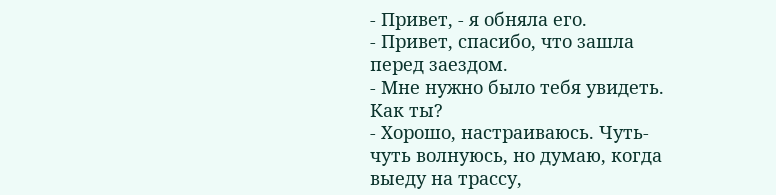- Привет, - я обняла его.
- Привет, спасибо, что зашла перед заездом.
- Мне нужно было тебя увидеть. Как ты?
- Хорошо, настраиваюсь. Чуть-чуть волнуюсь, но думаю, когда выеду на трассу,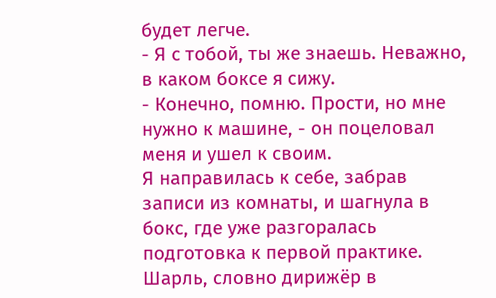будет легче.
- Я с тобой, ты же знаешь. Неважно, в каком боксе я сижу.
- Конечно, помню. Прости, но мне нужно к машине, - он поцеловал меня и ушел к своим.
Я направилась к себе, забрав записи из комнаты, и шагнула в бокс, где уже разгоралась подготовка к первой практике. Шарль, словно дирижёр в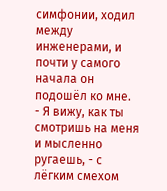симфонии, ходил между инженерами, и почти у самого начала он подошёл ко мне.
- Я вижу, как ты смотришь на меня и мысленно ругаешь, - с лёгким смехом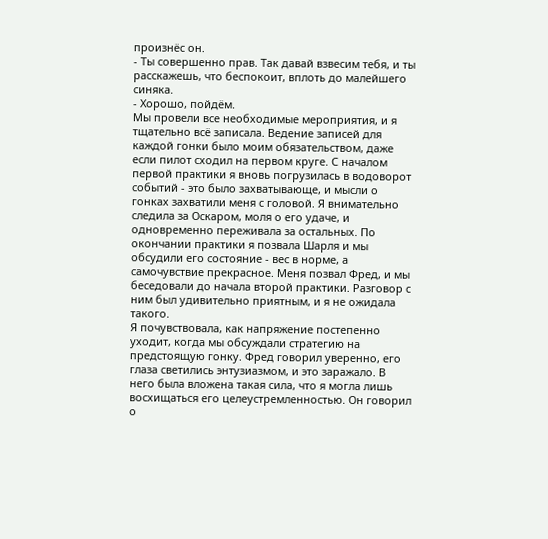произнёс он.
- Ты совершенно прав. Так давай взвесим тебя, и ты расскажешь, что беспокоит, вплоть до малейшего синяка.
- Хорошо, пойдём.
Мы провели все необходимые мероприятия, и я тщательно всё записала. Ведение записей для каждой гонки было моим обязательством, даже если пилот сходил на первом круге. С началом первой практики я вновь погрузилась в водоворот событий - это было захватывающе, и мысли о гонках захватили меня с головой. Я внимательно следила за Оскаром, моля о его удаче, и одновременно переживала за остальных. По окончании практики я позвала Шарля и мы обсудили его состояние - вес в норме, а самочувствие прекрасное. Меня позвал Фред, и мы беседовали до начала второй практики. Разговор с ним был удивительно приятным, и я не ожидала такого.
Я почувствовала, как напряжение постепенно уходит, когда мы обсуждали стратегию на предстоящую гонку. Фред говорил уверенно, его глаза светились энтузиазмом, и это заражало. В него была вложена такая сила, что я могла лишь восхищаться его целеустремленностью. Он говорил о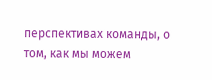перспективах команды, о том, как мы можем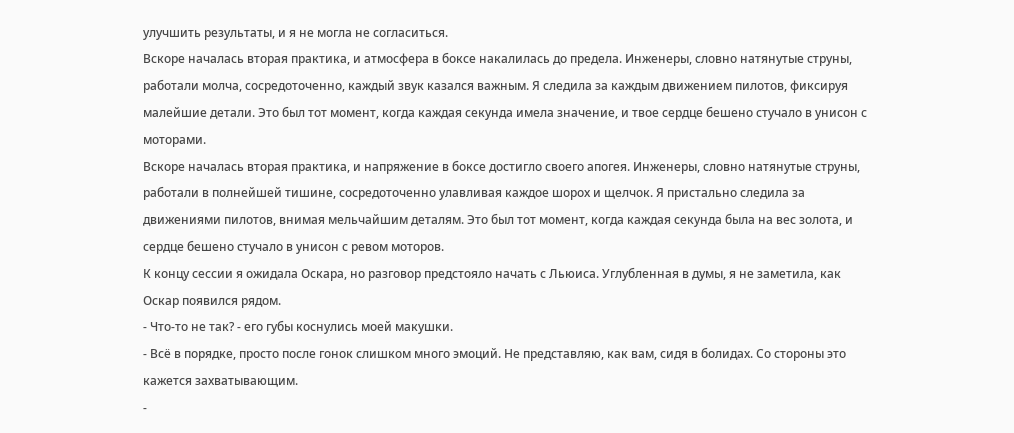улучшить результаты, и я не могла не согласиться.
Вскоре началась вторая практика, и атмосфера в боксе накалилась до предела. Инженеры, словно натянутые струны, работали молча, сосредоточенно, каждый звук казался важным. Я следила за каждым движением пилотов, фиксируя малейшие детали. Это был тот момент, когда каждая секунда имела значение, и твое сердце бешено стучало в унисон с моторами.
Вскоре началась вторая практика, и напряжение в боксе достигло своего апогея. Инженеры, словно натянутые струны, работали в полнейшей тишине, сосредоточенно улавливая каждое шорох и щелчок. Я пристально следила за движениями пилотов, внимая мельчайшим деталям. Это был тот момент, когда каждая секунда была на вес золота, и сердце бешено стучало в унисон с ревом моторов.
К концу сессии я ожидала Оскара, но разговор предстояло начать с Льюиса. Углубленная в думы, я не заметила, как Оскар появился рядом.
- Что-то не так? - его губы коснулись моей макушки.
- Всё в порядке, просто после гонок слишком много эмоций. Не представляю, как вам, сидя в болидах. Со стороны это кажется захватывающим.
-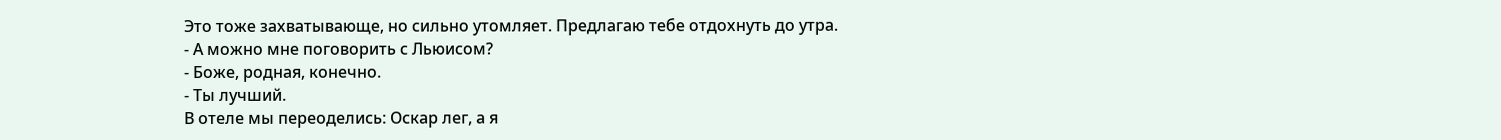Это тоже захватывающе, но сильно утомляет. Предлагаю тебе отдохнуть до утра.
- А можно мне поговорить с Льюисом?
- Боже, родная, конечно.
- Ты лучший.
В отеле мы переоделись: Оскар лег, а я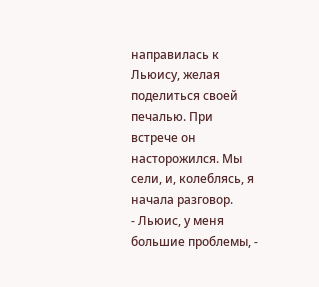направилась к Льюису, желая поделиться своей печалью. При встрече он насторожился. Мы сели, и, колеблясь, я начала разговор.
- Льюис, у меня большие проблемы, -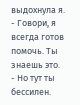выдохнула я.
- Говори, я всегда готов помочь. Ты знаешь это.
- Но тут ты бессилен.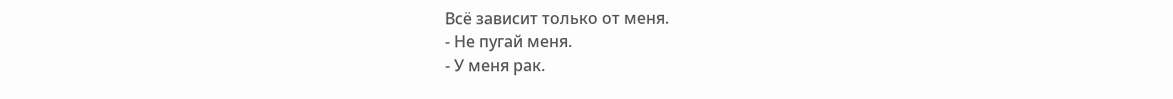Всё зависит только от меня.
- Не пугай меня.
- У меня рак.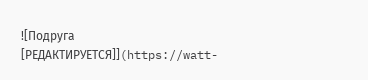![Подруга [РЕДАКТИРУЕТСЯ]](https://watt-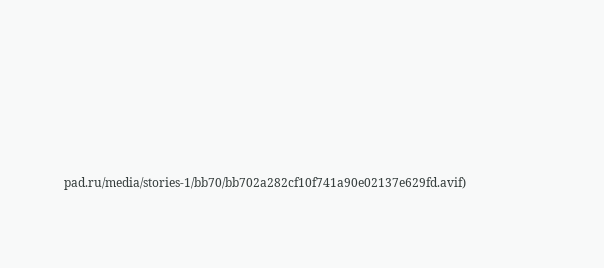pad.ru/media/stories-1/bb70/bb702a282cf10f741a90e02137e629fd.avif)